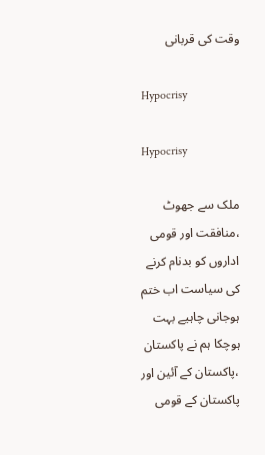وقت کی قربانی

Hypocrisy

Hypocrisy

ملک سے جھوٹ ،منافقت اور قومی اداروں کو بدنام کرنے کی سیاست اب ختم ہوجانی چاہیے بہت ہوچکا ہم نے پاکستان ،پاکستان کے آئین اور پاکستان کے قومی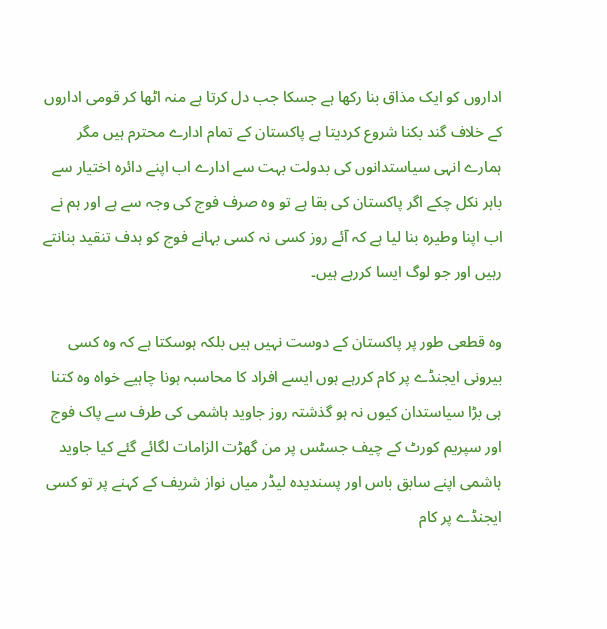اداروں کو ایک مذاق بنا رکھا ہے جسکا جب دل کرتا ہے منہ اٹھا کر قومی اداروں کے خلاف گند بکنا شروع کردیتا ہے پاکستان کے تمام ادارے محترم ہیں مگر ہمارے انہی سیاستدانوں کی بدولت بہت سے ادارے اب اپنے دائرہ اختیار سے باہر نکل چکے اگر پاکستان کی بقا ہے تو وہ صرف فوج کی وجہ سے ہے اور ہم نے اب اپنا وطیرہ بنا لیا ہے کہ آئے روز کسی نہ کسی بہانے فوج کو ہدف تنقید بنانتے رہیں اور جو لوگ ایسا کررہے ہیں۔

وہ قطعی طور پر پاکستان کے دوست نہیں ہیں بلکہ ہوسکتا ہے کہ وہ کسی بیرونی ایجنڈے پر کام کررہے ہوں ایسے افراد کا محاسبہ ہونا چاہیے خواہ وہ کتنا ہی بڑا سیاستدان کیوں نہ ہو گذشتہ روز جاوید ہاشمی کی طرف سے پاک فوج اور سپریم کورٹ کے چیف جسٹس پر من گھڑت الزامات لگائے گئے کیا جاوید ہاشمی اپنے سابق باس اور پسندیدہ لیڈر میاں نواز شریف کے کہنے پر تو کسی ایجنڈے پر کام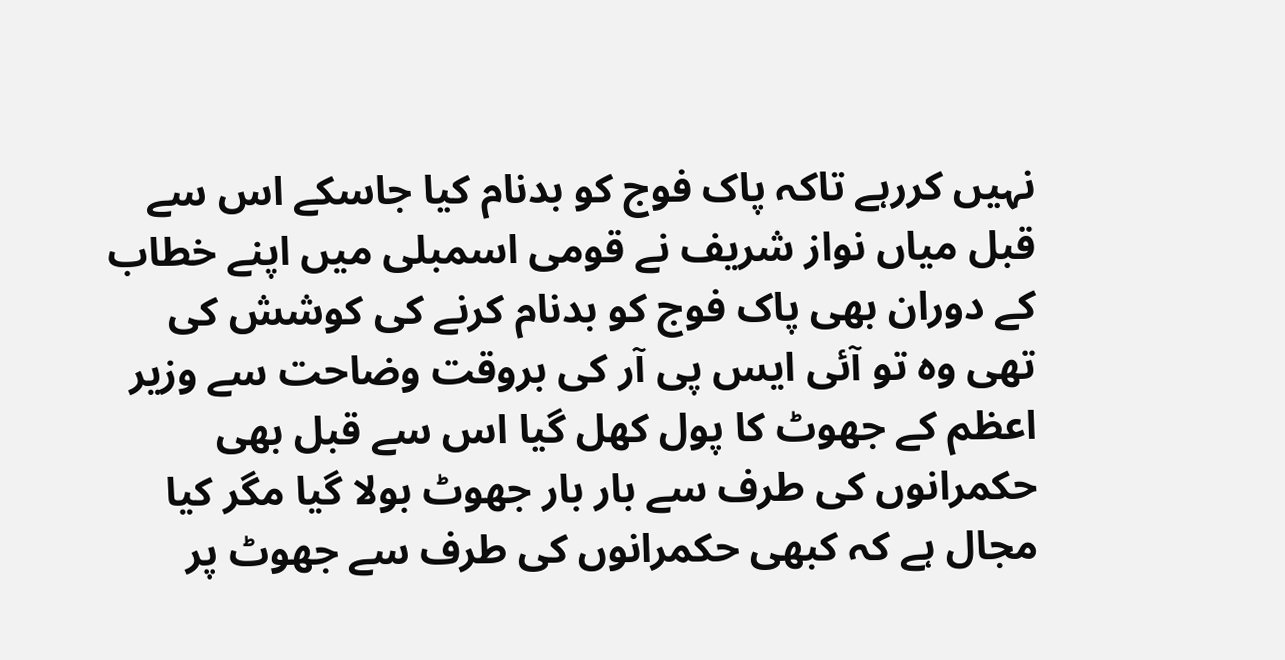نہیں کررہے تاکہ پاک فوج کو بدنام کیا جاسکے اس سے قبل میاں نواز شریف نے قومی اسمبلی میں اپنے خطاب کے دوران بھی پاک فوج کو بدنام کرنے کی کوشش کی تھی وہ تو آئی ایس پی آر کی بروقت وضاحت سے وزیر اعظم کے جھوٹ کا پول کھل گیا اس سے قبل بھی حکمرانوں کی طرف سے بار بار جھوٹ بولا گیا مگر کیا مجال ہے کہ کبھی حکمرانوں کی طرف سے جھوٹ پر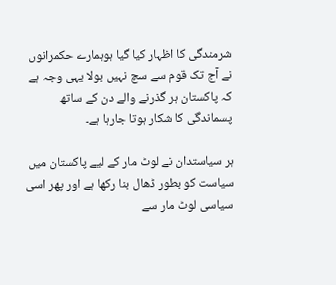شرمندگی کا اظہار کیا گیا ہوہمارے حکمرانوں نے آج تک قوم سے سچ نہیں بولا یہی وجہ ہے کہ پاکستان ہر گذرنے والے دن کے ساتھ پسماندگی کا شکار ہوتا جارہا ہے۔

ہر سیاستدان نے لوٹ مار کے لیے پاکستان میں سیاست کو بطور ڈھال بنا رکھا ہے اور پھر اسی سیاسی لوٹ مار سے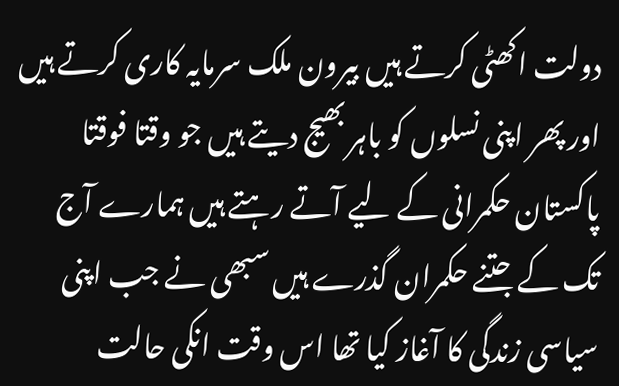دولت اکھٹی کرتے ہیں بیرون ملک سرمایہ کاری کرتے ہیں اور پھر اپنی نسلوں کو باہر بھیج دیتے ہیں جو وقتا فوقتا پاکستان حکمرانی کے لیے آتے رہتے ہیں ہمارے آج تک کے جتنے حکمران گذرے ہیں سبھی نے جب اپنی سیاسی زندگی کا آغاز کیا تھا اس وقت انکی حالت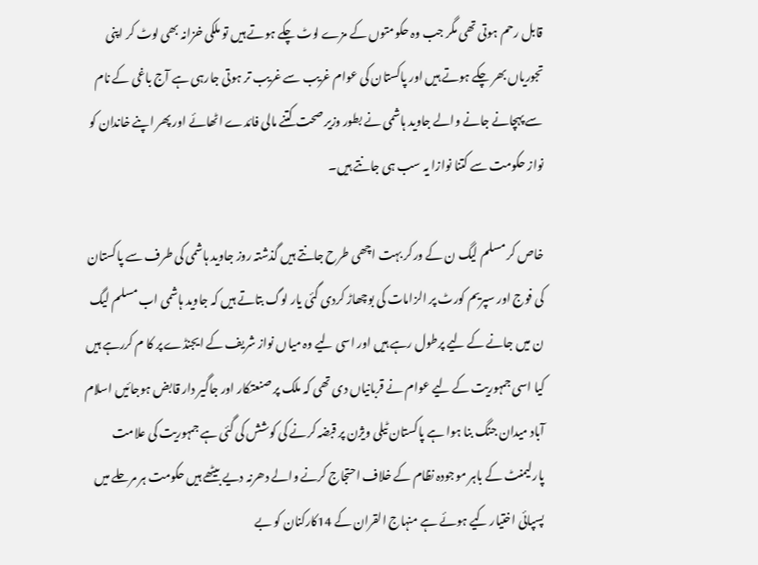قابل رحم ہوتی تھی مگر جب وہ حکومتوں کے مزے لوٹ چکے ہوتے ہیں تو ملکی خزانہ بھی لوٹ کر اپنی تجوریاں بھر چکے ہوتے ہیں اور پاکستان کی عوام غریب سے غریب تر ہوتی جارہی ہے آج باغی کے نام سے پہچانے جانے والے جاوید ہاشمی نے بطور وزیر صحت کتنے مالی فائدے اٹھائے اور پھر اپنے خاندان کو نواز حکومت سے کتنا نوازا یہ سب ہی جانتے ہیں۔

خاص کر مسلم لیگ ن کے ورکر بہت اچھی طرح جانتے ہیں گذشتہ روز جاوید ہاشمی کی طرف سے پاکستان کی فوج اور سپریم کورٹ پر الزامات کی بوچھاڑ کردی گئی یار لوگ بتاتے ہیں کہ جاوید ہاشمی اب مسلم لیگ ن میں جانے کے لیے پرطول رہے ہیں اور اسی لیے وہ میاں نواز شریف کے ایجنڈے پر کا م کررہے ہیں کیا اسی جمہوریت کے لیے عوام نے قربانیاں دی تھی کہ ملک پر صنعتکار اور جاگیر دار قابض ہوجائیں اسلام آباد میدان جنگ بنا ہوا ہے پاکستان ٹیلی ویژن پر قبضہ کرنے کی کوشش کی گئی ہے جمہوریت کی علامت پارلیمنٹ کے باہر موجودہ نظام کے خلاف احتجاج کرنے والے دھرنہ دیے بیٹھے ہیں حکومت ہر مرحلے میں پسپائی اختیار کیے ہوئے ہے منہاج القران کے 14کارکنان کو بے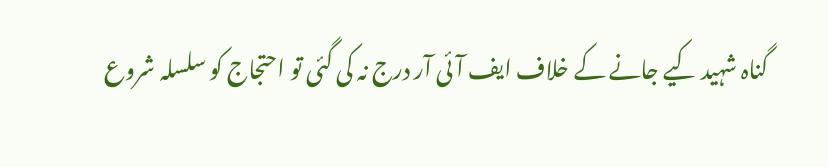گناہ شہید کیے جانے کے خلاف ایف آئی آر درج نہ کی گئی تو احتجاج کو سلسلہ شروع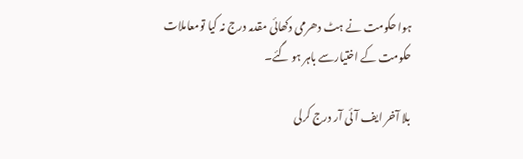ہوا حکومت نے ہٹ دھرمی دکھائی مقدمہ درج نہ کیا تومعاملات حکومت کے اختیارسے باہر ہو گئے۔

بلا آخر ایف آئی آر درج کرلی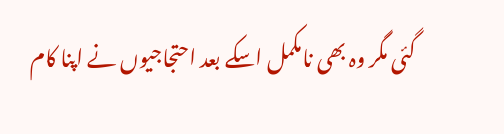گئی مگر وہ بھی نامکمل اسکے بعد احتجاجیوں نے اپنا کام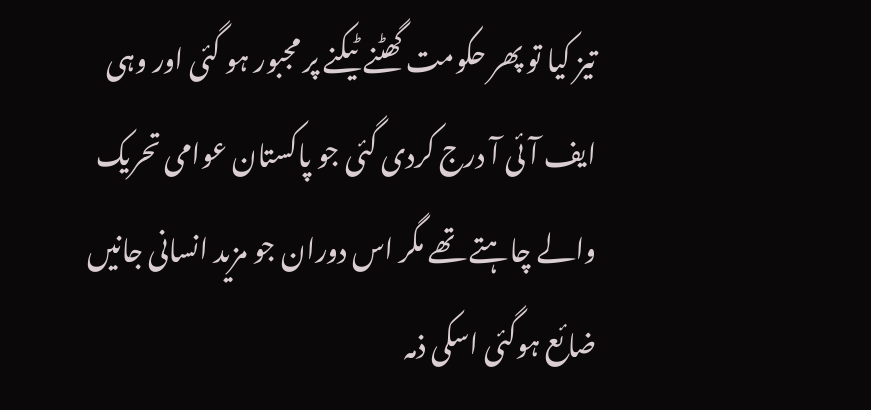تیز کیا تو پھر حکومت گھٹنے ٹیکنے پر مجبور ہو گئی اور وہی ایف آئی آ درج کردی گئی جو پاکستان عوامی تحریک والے چاہتے تھے مگر اس دوران جو مزید انسانی جانیں ضائع ہوگئی اسکی ذمہ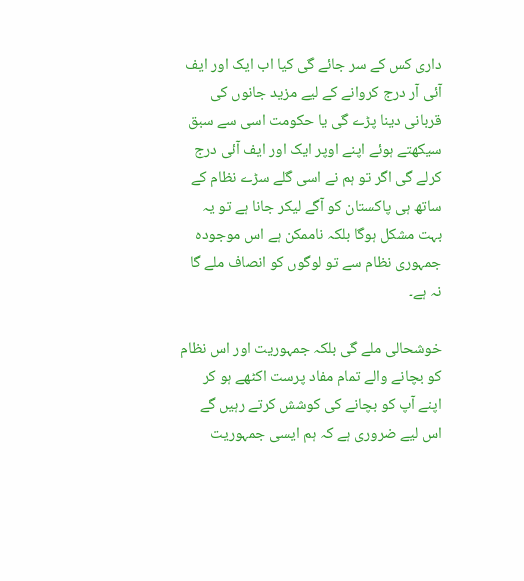داری کس کے سر جائے گی کیا اب ایک اور ایف آئی آر درج کروانے کے لیے مزید جانوں کی قربانی دینا پڑے گی یا حکومت اسی سے سبق سیکھتے ہوئے اپنے اوپر ایک اور ایف آئی درج کرلے گی اگر تو ہم نے اسی گلے سڑے نظام کے ساتھ ہی پاکستان کو آگے لیکر جانا ہے تو یہ بہت مشکل ہوگا بلکہ ناممکن ہے اس موجودہ جمہوری نظام سے تو لوگوں کو انصاف ملے گا نہ ہے۔

خوشحالی ملے گی بلکہ جمہوریت اور اس نظام کو بچانے والے تمام مفاد پرست اکٹھے ہو کر اپنے آپ کو بچانے کی کوشش کرتے رہیں گے اس لیے ضروری ہے کہ ہم ایسی جمہوریت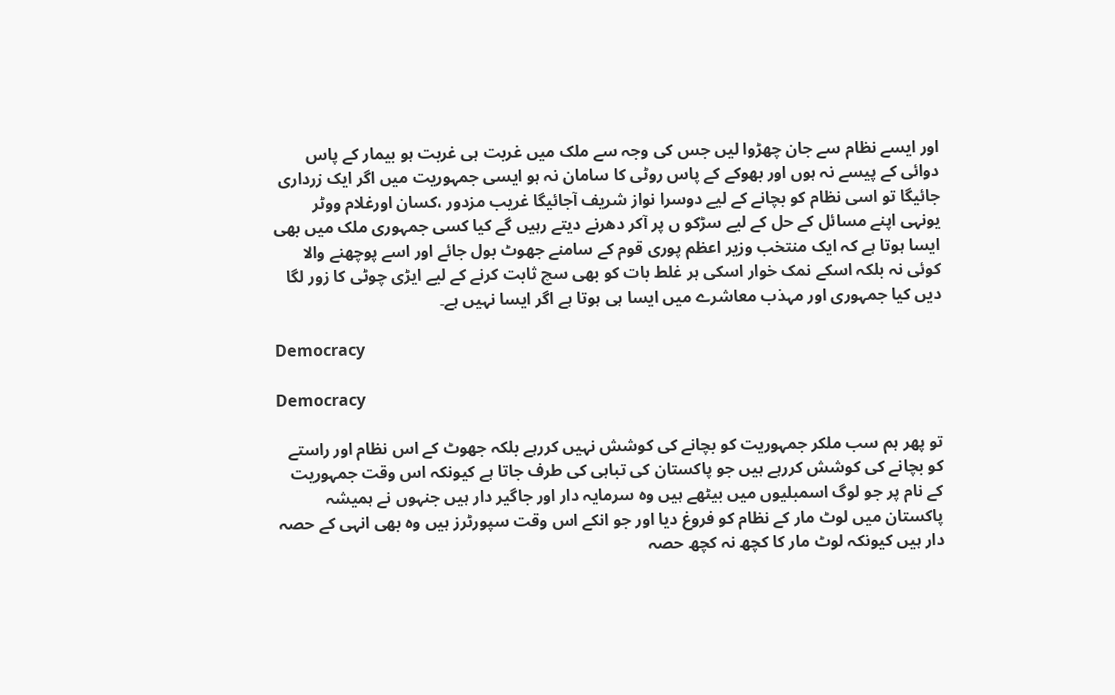اور ایسے نظام سے جان چھڑوا لیں جس کی وجہ سے ملک میں غربت ہی غربت ہو بیمار کے پاس دوائی کے پیسے نہ ہوں اور بھوکے کے پاس روٹی کا سامان نہ ہو ایسی جمہوریت میں اگر ایک زرداری جائیگا تو اسی نظام کو بچانے کے لیے دوسرا نواز شریف آجائیگا غریب مزدور ،کسان اورغلام ووٹر یونہی اپنے مسائل کے حل کے لیے سڑکو ں پر آکر دھرنے دیتے رہیں گے کیا کسی جمہوری ملک میں بھی ایسا ہوتا ہے کہ ایک منتخب وزیر اعظم پوری قوم کے سامنے جھوٹ بول جائے اور اسے پوچھنے والا کوئی نہ بلکہ اسکے نمک خوار اسکی ہر غلط بات کو بھی سچ ثابت کرنے کے لیے ایڑی چوٹی کا زور لگا دیں کیا جمہوری اور مہذب معاشرے میں ایسا ہی ہوتا ہے اگر ایسا نہیں ہے۔

Democracy

Democracy

تو پھر ہم سب ملکر جمہوریت کو بچانے کی کوشش نہیں کررہے بلکہ جھوٹ کے اس نظام اور راستے کو بچانے کی کوشش کررہے ہیں جو پاکستان کی تباہی کی طرف جاتا ہے کیونکہ اس وقت جمہوریت کے نام پر جو لوگ اسمبلیوں میں بیٹھے ہیں وہ سرمایہ دار اور جاگیر دار ہیں جنہوں نے ہمیشہ پاکستان میں لوٹ مار کے نظام کو فروغ دیا اور جو انکے اس وقت سپورٹرز ہیں وہ بھی انہی کے حصہ دار ہیں کیونکہ لوٹ مار کا کچھ نہ کچھ حصہ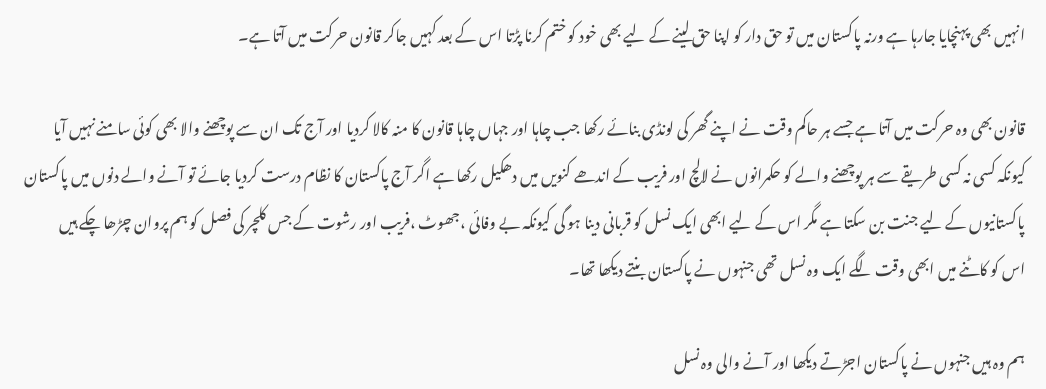انہیں بھی پہنچایا جارہا ہے ورنہ پاکستان میں تو حق دار کو اپنا حق لینے کے لیے بھی خود کو ختم کرنا پڑتا اس کے بعد کہیں جاکر قانون حرکت میں آتا ہے۔

قانون بھی وہ حرکت میں آتا ہے جسے ہر حاکم وقت نے اپنے گھر کی لونڈی بنائے رکھا جب چاہا اور جہاں چاہا قانون کا منہ کالا کردیا اور آج تک ان سے پوچھنے والا بھی کوئی سامنے نہیں آیا کیونکہ کسی نہ کسی طریقے سے ہر پوچھنے والے کو حکمرانوں نے لالچ اور فریب کے اندھے کنویں میں دھکیل رکھا ہے اگر آج پاکستان کا نظام درست کردیا جائے تو آنے والے دنوں میں پاکستان پاکستانیوں کے لیے جنت بن سکتا ہے مگر اس کے لیے ابھی ایک نسل کو قربانی دینا ہو گی کیونکہ بے وفائی ،جھوٹ ،فریب اور رشوت کے جس کلچر کی فصل کو ہم پروان چڑھا چکے ہیں اس کو کاٹنے میں ابھی وقت لگے ایک وہ نسل تھی جنہوں نے پاکستان بنتے دیکھا تھا۔

ہم وہ ہیں جنہوں نے پاکستان اجڑتے دیکھا اور آنے والی وہ نسل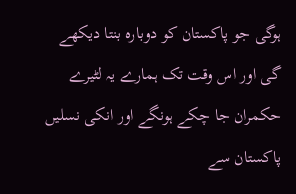ہوگی جو پاکستان کو دوبارہ بنتا دیکھے گی اور اس وقت تک ہمارے یہ لٹیرے حکمران جا چکے ہونگے اور انکی نسلیں پاکستان سے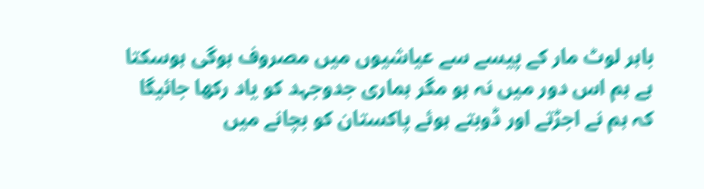باہر لوٹ مار کے پیسے سے عیاشیوں میں مصروف ہوگی ہوسکتا ہے ہم اس دور میں نہ ہو مگر ہماری جدوجہد کو یاد رکھا جائیگا کہ ہم نے اجڑتے اور ڈوبتے ہوئے پاکستان کو بچانے میں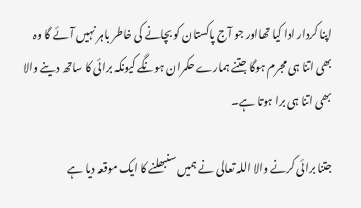اپنا کردار ادا کیا تھااور جو آج پاکستان کو بچانے کی خاطر باہر نہیں آئے گا وہ بھی اتنا ہی مجرم ہوگا جتنے ہمارے حکمران ہونگے کیونکہ برائی کا ساتھ دینے والا بھی اتنا ہی برا ہوتا ہے۔

جتنا برائی کرنے والا اللہ تعالی نے ہمیں سنبھلنے کا ایک موقعہ دیا ہے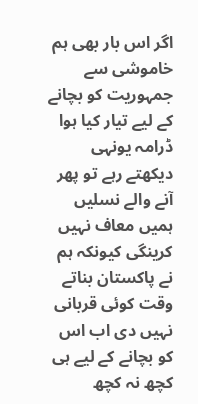اگر اس بار بھی ہم خاموشی سے جمہوریت کو بچانے کے لیے تیار کیا ہوا ڈرامہ یونہی دیکھتے رہے تو پھر آنے والے نسلیں ہمیں معاف نہیں کرینگی کیونکہ ہم نے پاکستان بناتے وقت کوئی قربانی نہیں دی اب اس کو بچانے کے لیے ہی کچھ نہ کچھ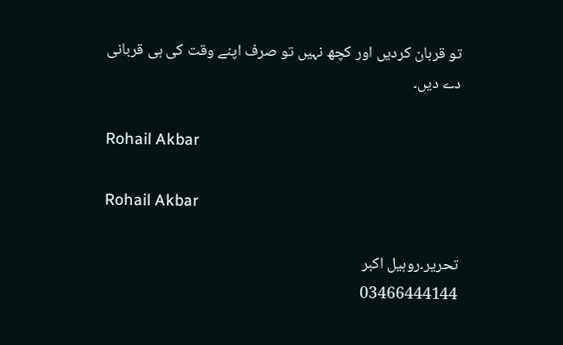تو قربان کردیں اور کچھ نہیں تو صرف اپنے وقت کی ہی قربانی دے دیں۔

Rohail Akbar

Rohail Akbar

تحریر۔روہیل اکبر
03466444144